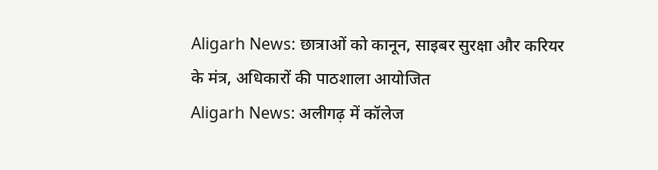Aligarh News: छात्राओं को कानून, साइबर सुरक्षा और करियर के मंत्र, अधिकारों की पाठशाला आयोजित
Aligarh News: अलीगढ़ में कॉलेज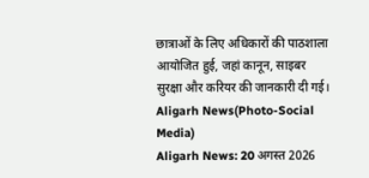छात्राओं के लिए अधिकारों की पाठशाला आयोजित हुई, जहां कानून, साइबर सुरक्षा और करियर की जानकारी दी गई।
Aligarh News(Photo-Social Media)
Aligarh News: 20 अगस्त 2026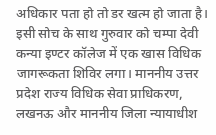अधिकार पता हो तो डर खत्म हो जाता है। इसी सोच के साथ गुरुवार को चम्पा देवी कन्या इण्टर कॉलेज में एक खास विधिक जागरूकता शिविर लगा। माननीय उत्तर प्रदेश राज्य विधिक सेवा प्राधिकरण, लखनऊ और माननीय जिला न्यायाधीश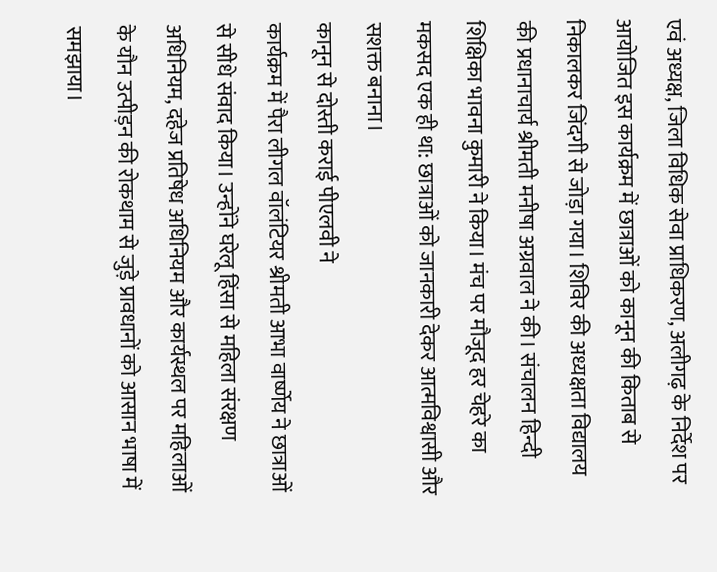एवं अध्यक्ष, जिला विधिक सेवा प्राधिकरण, अलीगढ़ के निर्देश पर आयोजित इस कार्यक्रम में छात्राओं को कानून की किताब से निकालकर जिंदगी से जोड़ा गया। शिविर की अध्यक्षता विद्यालय की प्रधानाचार्य श्रीमती मनीषा अग्रवाल ने की। संचालन हिन्दी शिक्षिका भावना कुमारी ने किया। मंच पर मौजूद हर चेहरे का मकसद एक ही था: छात्राओं को जानकारी देकर आत्मविश्वासी और सशक्त बनाना।
कानून से दोस्ती कराई पीएलवी ने
कार्यक्रम में पैरा लीगल वॉलंटियर श्रीमती आभा वार्ष्णेय ने छात्राओं से सीधे संवाद किया। उन्होंने घरेलू हिंसा से महिला संरक्षण अधिनियम, दहेज प्रतिषेध अधिनियम और कार्यस्थल पर महिलाओं के यौन उत्पीड़न की रोकथाम से जुड़े प्रावधानों को आसान भाषा में समझाया।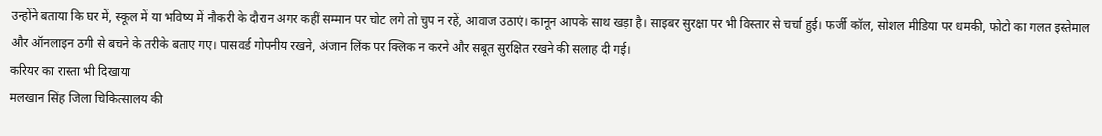उन्होंने बताया कि घर में, स्कूल में या भविष्य में नौकरी के दौरान अगर कहीं सम्मान पर चोट लगे तो चुप न रहें, आवाज उठाएं। कानून आपके साथ खड़ा है। साइबर सुरक्षा पर भी विस्तार से चर्चा हुई। फर्जी कॉल, सोशल मीडिया पर धमकी, फोटो का गलत इस्तेमाल और ऑनलाइन ठगी से बचने के तरीके बताए गए। पासवर्ड गोपनीय रखने, अंजान लिंक पर क्लिक न करने और सबूत सुरक्षित रखने की सलाह दी गई।
करियर का रास्ता भी दिखाया
मलखान सिंह जिला चिकित्सालय की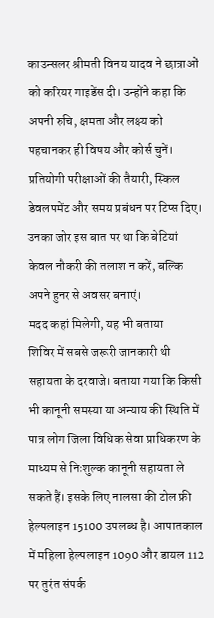काउन्सलर श्रीमती विनय यादव ने छात्राओं को करियर गाइडेंस दी। उन्होंने कहा कि अपनी रुचि, क्षमता और लक्ष्य को पहचानकर ही विषय और कोर्स चुनें। प्रतियोगी परीक्षाओं की तैयारी, स्किल डेवलपमेंट और समय प्रबंधन पर टिप्स दिए। उनका जोर इस बात पर था कि बेटियां केवल नौकरी की तलाश न करें, बल्कि अपने हुनर से अवसर बनाएं।
मदद कहां मिलेगी, यह भी बताया
शिविर में सबसे जरूरी जानकारी थी सहायता के दरवाजे। बताया गया कि किसी भी कानूनी समस्या या अन्याय की स्थिति में पात्र लोग जिला विधिक सेवा प्राधिकरण के माध्यम से निःशुल्क कानूनी सहायता ले सकते हैं। इसके लिए नालसा की टोल फ्री हेल्पलाइन 15100 उपलब्ध है। आपातकाल में महिला हेल्पलाइन 1090 और डायल 112 पर तुरंत संपर्क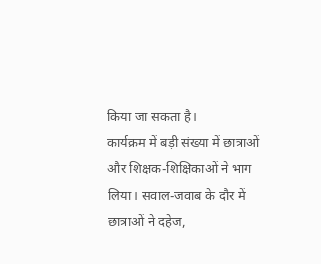किया जा सकता है।
कार्यक्रम में बड़ी संख्या में छात्राओं और शिक्षक-शिक्षिकाओं ने भाग लिया। सवाल-जवाब के दौर में छात्राओं ने दहेज,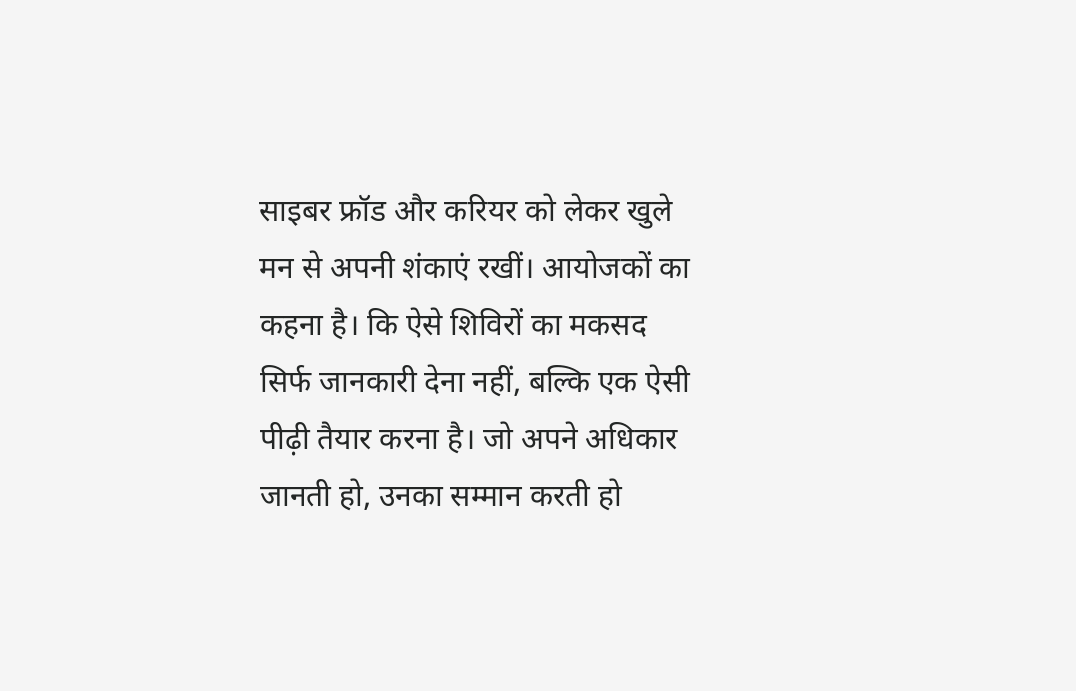साइबर फ्रॉड और करियर को लेकर खुले मन से अपनी शंकाएं रखीं। आयोजकों का कहना है। कि ऐसे शिविरों का मकसद सिर्फ जानकारी देना नहीं, बल्कि एक ऐसी पीढ़ी तैयार करना है। जो अपने अधिकार जानती हो, उनका सम्मान करती हो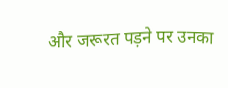और जरूरत पड़ने पर उनका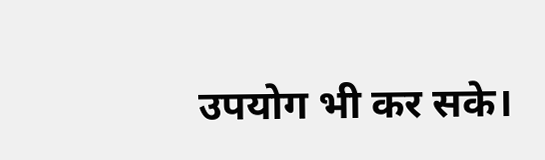उपयोग भी कर सके।